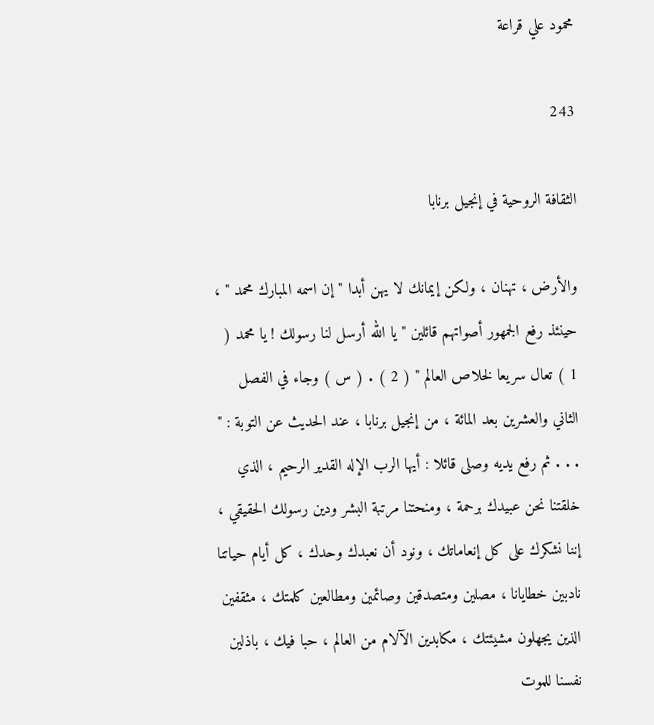محمود علي قراعة

243

الثقافة الروحية في إنجيل برنابا

والأرض ، تهنان ، ولكن إيمانك لا يهن أبدا " إن اسمه المبارك محمد " ، حينئذ رفع الجمهور أصواتهم قائلين " يا الله أرسل لنا رسولك ! يا محمد ( 1 ) تعال سريعا لخلاص العالم " ( 2 ) . ( س ) وجاء في الفصل الثاني والعشرين بعد المائة ، من إنجيل برنابا ، عند الحديث عن التوبة : " . . . ثم رفع يديه وصلى قائلا : أيها الرب الإله القدير الرحيم ، الذي خلقتنا نحن عبيدك برحمة ، ومنحتنا مرتبة البشر ودين رسولك الحقيقي ، إننا نشكرك على كل إنعاماتك ، ونود أن نعبدك وحدك ، كل أيام حياتنا نادبين خطايانا ، مصلين ومتصدقين وصائمين ومطالعين كلمتك ، مثقفين الذين يجهلون مشيئتك ، مكابدين الآلام من العالم ، حبا فيك ، باذلين نفسنا للموت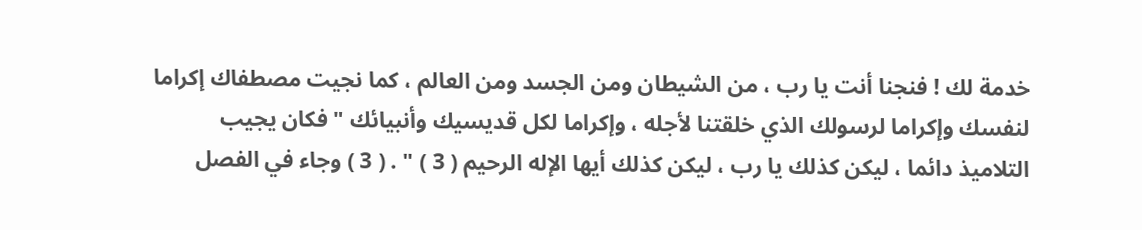خدمة لك ! فنجنا أنت يا رب ، من الشيطان ومن الجسد ومن العالم ، كما نجيت مصطفاك إكراما لنفسك وإكراما لرسولك الذي خلقتنا لأجله ، وإكراما لكل قديسيك وأنبيائك " فكان يجيب التلاميذ دائما ، ليكن كذلك يا رب ، ليكن كذلك أيها الإله الرحيم ( 3 ) " . ( 3 ) وجاء في الفصل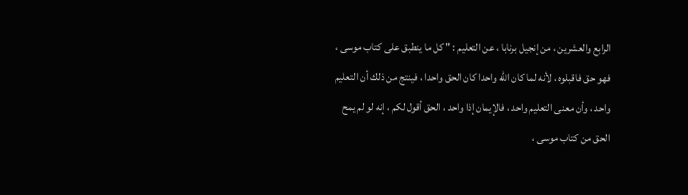الرابع والعشرين ، من إنجيل برنابا ، عن التعليم : " كل ما ينطبق على كتاب موسى ، فهو حق فاقبلوه ، لأنه لما كان الله واحدا كان الحق واحدا ، فينتج من ذلك أن التعليم واحد ، وأن معنى التعليم واحد ، فالإيمان إذا واحد ، الحق أقول لكم ، إنه لو لم يمح الحق من كتاب موسى ،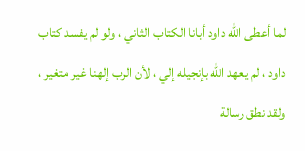لما أعطى الله داود أبانا الكتاب الثاني ، ولو لم يفسد كتاب داود ، لم يعهد الله بإنجيله إلي ، لأن الرب إلهنا غير متغير ، ولقد نطق رسالة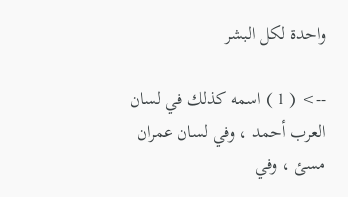واحدة لكل البشر

--> ( 1 ) اسمه كذلك في لسان العرب أحمد ، وفي لسان عمران مسئ ، وفي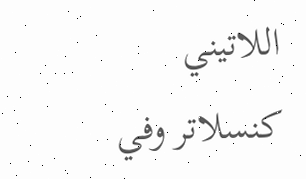اللاتيني كنسلاتر وفي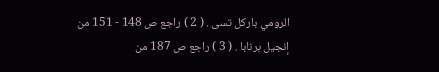الرومي باركل تسى . ( 2 ) راجع ص 148 - 151 من إنجيل برنابا . ( 3 ) راجع ص 187 من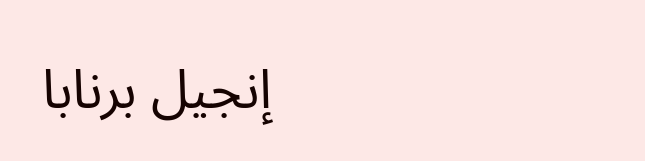إنجيل برنابا